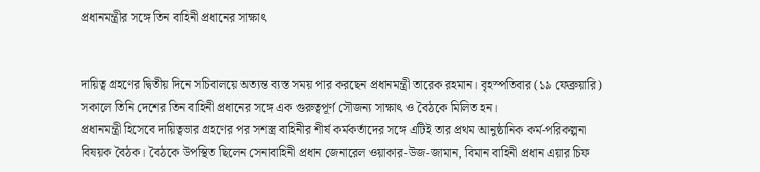প্রধানমন্ত্রীর সঙ্গে তিন বাহিনী প্রধানের সাক্ষাৎ


দায়িত্ব গ্রহণের দ্বিতীয় দিনে সচিবালয়ে অত্যন্ত ব্যস্ত সময় পার করছেন প্রধানমন্ত্রী তারেক রহমান। বৃহস্পতিবার (১৯ ফেব্রুয়ারি) সকালে তিনি দেশের তিন বাহিনী প্রধানের সঙ্গে এক গুরুত্বপূর্ণ সৌজন্য সাক্ষাৎ ও বৈঠকে মিলিত হন।
প্রধানমন্ত্রী হিসেবে দায়িত্বভার গ্রহণের পর সশস্ত্র বাহিনীর শীর্ষ কর্মকর্তাদের সঙ্গে এটিই তার প্রথম আনুষ্ঠানিক কর্ম-পরিকল্পনা বিষয়ক বৈঠক। বৈঠকে উপস্থিত ছিলেন সেনাবাহিনী প্রধান জেনারেল ওয়াকার-উজ-জামান, বিমান বাহিনী প্রধান এয়ার চিফ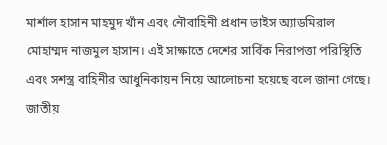মার্শাল হাসান মাহমুদ খাঁন এবং নৌবাহিনী প্রধান ভাইস অ্যাডমিরাল মোহাম্মদ নাজমুল হাসান। এই সাক্ষাতে দেশের সার্বিক নিরাপত্তা পরিস্থিতি এবং সশস্ত্র বাহিনীর আধুনিকায়ন নিয়ে আলোচনা হয়েছে বলে জানা গেছে।
জাতীয়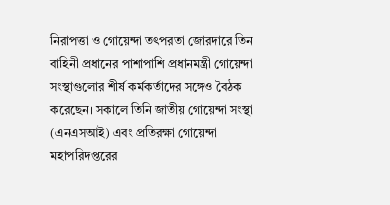নিরাপত্তা ও গোয়েন্দা তৎপরতা জোরদারে তিন বাহিনী প্রধানের পাশাপাশি প্রধানমন্ত্রী গোয়েন্দা সংস্থাগুলোর শীর্ষ কর্মকর্তাদের সঙ্গেও বৈঠক করেছেন। সকালে তিনি জাতীয় গোয়েন্দা সংস্থা (এনএসআই) এবং প্রতিরক্ষা গোয়েন্দা মহাপরিদপ্তরের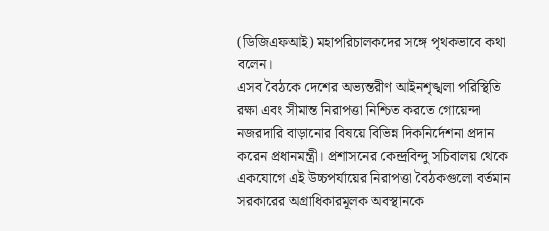(ডিজিএফআই) মহাপরিচালকদের সঙ্গে পৃথকভাবে কথা বলেন।
এসব বৈঠকে দেশের অভ্যন্তরীণ আইনশৃঙ্খলা পরিস্থিতি রক্ষা এবং সীমান্ত নিরাপত্তা নিশ্চিত করতে গোয়েন্দা নজরদারি বাড়ানোর বিষয়ে বিভিন্ন দিকনির্দেশনা প্রদান করেন প্রধানমন্ত্রী। প্রশাসনের কেন্দ্রবিন্দু সচিবালয় থেকে একযোগে এই উচ্চপর্যায়ের নিরাপত্তা বৈঠকগুলো বর্তমান সরকারের অগ্রাধিকারমূলক অবস্থানকে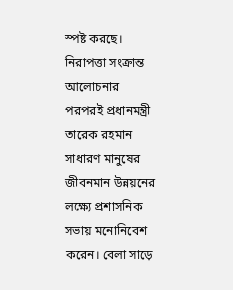স্পষ্ট করছে।
নিরাপত্তা সংক্রান্ত আলোচনার পরপরই প্রধানমন্ত্রী তারেক রহমান সাধারণ মানুষের জীবনমান উন্নয়নের লক্ষ্যে প্রশাসনিক সভায় মনোনিবেশ করেন। বেলা সাড়ে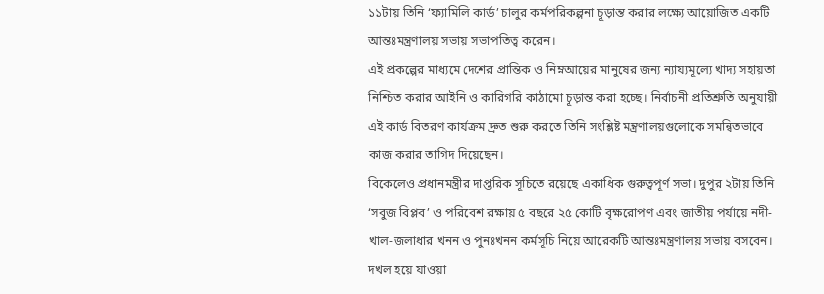১১টায় তিনি ‘ফ্যামিলি কার্ড’ চালুর কর্মপরিকল্পনা চূড়ান্ত করার লক্ষ্যে আয়োজিত একটি আন্তঃমন্ত্রণালয় সভায় সভাপতিত্ব করেন।
এই প্রকল্পের মাধ্যমে দেশের প্রান্তিক ও নিম্নআয়ের মানুষের জন্য ন্যায্যমূল্যে খাদ্য সহায়তা নিশ্চিত করার আইনি ও কারিগরি কাঠামো চূড়ান্ত করা হচ্ছে। নির্বাচনী প্রতিশ্রুতি অনুযায়ী এই কার্ড বিতরণ কার্যক্রম দ্রুত শুরু করতে তিনি সংশ্লিষ্ট মন্ত্রণালয়গুলোকে সমন্বিতভাবে কাজ করার তাগিদ দিয়েছেন।
বিকেলেও প্রধানমন্ত্রীর দাপ্তরিক সূচিতে রয়েছে একাধিক গুরুত্বপূর্ণ সভা। দুপুর ২টায় তিনি ‘সবুজ বিপ্লব’ ও পরিবেশ রক্ষায় ৫ বছরে ২৫ কোটি বৃক্ষরোপণ এবং জাতীয় পর্যায়ে নদী-খাল-জলাধার খনন ও পুনঃখনন কর্মসূচি নিয়ে আরেকটি আন্তঃমন্ত্রণালয় সভায় বসবেন। দখল হয়ে যাওয়া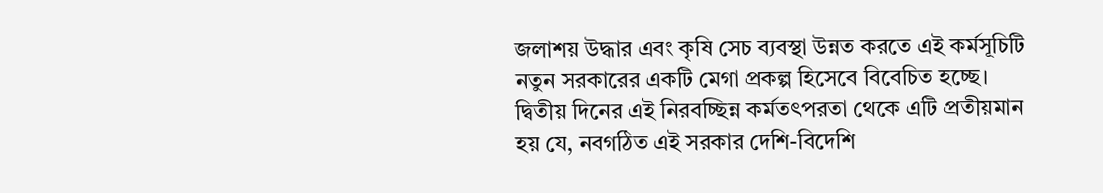জলাশয় উদ্ধার এবং কৃষি সেচ ব্যবস্থা উন্নত করতে এই কর্মসূচিটি নতুন সরকারের একটি মেগা প্রকল্প হিসেবে বিবেচিত হচ্ছে।
দ্বিতীয় দিনের এই নিরবচ্ছিন্ন কর্মতৎপরতা থেকে এটি প্রতীয়মান হয় যে, নবগঠিত এই সরকার দেশি-বিদেশি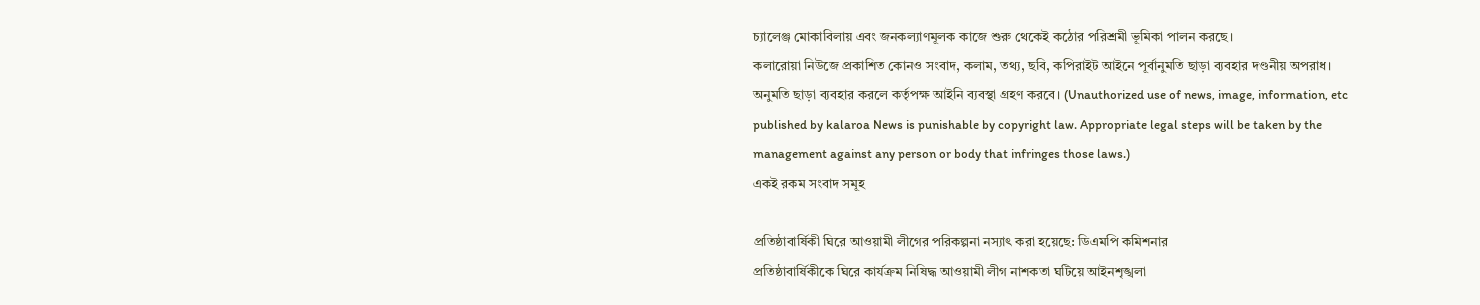চ্যালেঞ্জ মোকাবিলায় এবং জনকল্যাণমূলক কাজে শুরু থেকেই কঠোর পরিশ্রমী ভূমিকা পালন করছে।
কলারোয়া নিউজে প্রকাশিত কোনও সংবাদ, কলাম, তথ্য, ছবি, কপিরাইট আইনে পূর্বানুমতি ছাড়া ব্যবহার দণ্ডনীয় অপরাধ। অনুমতি ছাড়া ব্যবহার করলে কর্তৃপক্ষ আইনি ব্যবস্থা গ্রহণ করবে। (Unauthorized use of news, image, information, etc published by kalaroa News is punishable by copyright law. Appropriate legal steps will be taken by the management against any person or body that infringes those laws.)
একই রকম সংবাদ সমূহ

প্রতিষ্ঠাবার্ষিকী ঘিরে আওয়ামী লীগের পরিকল্পনা নস্যাৎ করা হয়েছে: ডিএমপি কমিশনার
প্রতিষ্ঠাবার্ষিকীকে ঘিরে কার্যক্রম নিষিদ্ধ আওয়ামী লীগ নাশকতা ঘটিয়ে আইনশৃঙ্খলা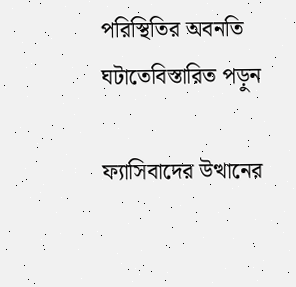পরিস্থিতির অবনতি ঘটাতেবিস্তারিত পড়ুন

ফ্যাসিবাদের উত্থানের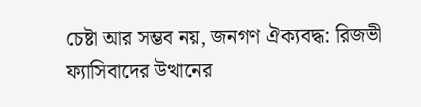চেষ্টা আর সম্ভব নয়, জনগণ ঐক্যবদ্ধ: রিজভী
ফ্যাসিবাদের উত্থানের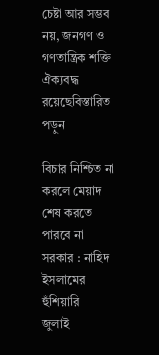চেষ্টা আর সম্ভব নয়, জনগণ ও গণতান্ত্রিক শক্তি ঐক্যবদ্ধ রয়েছেবিস্তারিত পড়ুন

বিচার নিশ্চিত না করলে মেয়াদ শেষ করতে পারবে না সরকার : নাহিদ ইসলামের হুঁশিয়ারি
জুলাই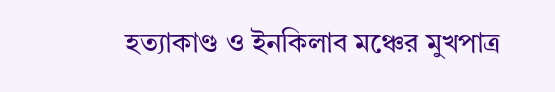হত্যাকাণ্ড ও ইনকিলাব মঞ্চের মুখপাত্র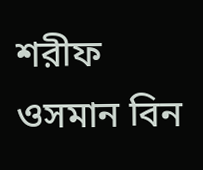শরীফ ওসমান বিন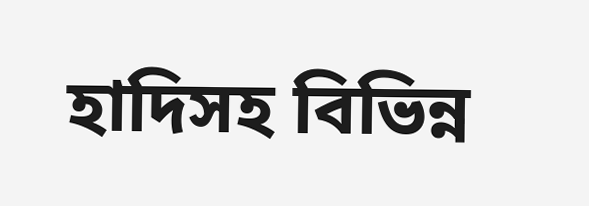হাদিসহ বিভিন্ন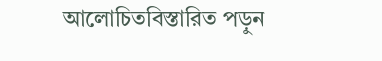আলোচিতবিস্তারিত পড়ুন